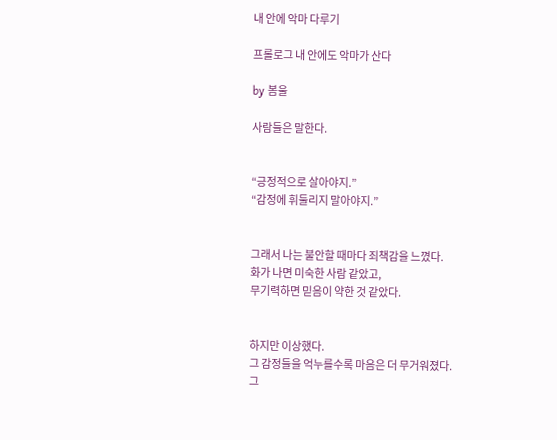내 안에 악마 다루기

프롤로그 내 안에도 악마가 산다

by 봄울

사람들은 말한다.


“긍정적으로 살아야지.”
“감정에 휘둘리지 말아야지.”


그래서 나는 불안할 때마다 죄책감을 느꼈다.
화가 나면 미숙한 사람 같았고,
무기력하면 믿음이 약한 것 같았다.


하지만 이상했다.
그 감정들을 억누를수록 마음은 더 무거워졌다.
그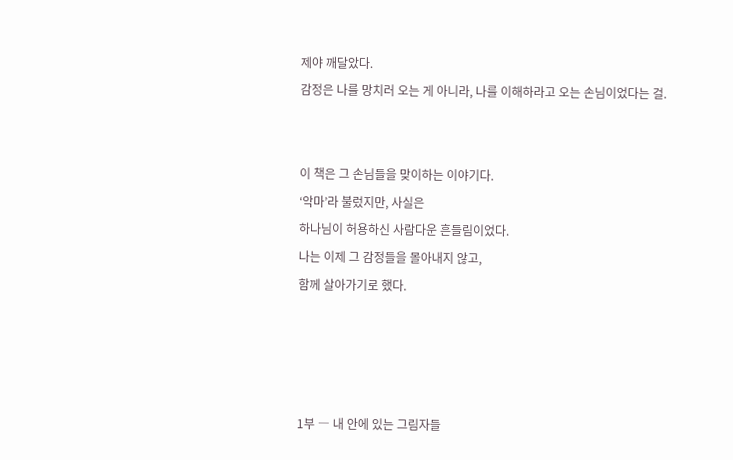제야 깨달았다.
감정은 나를 망치러 오는 게 아니라, 나를 이해하라고 오는 손님이었다는 걸.


이 책은 그 손님들을 맞이하는 이야기다.
‘악마’라 불렀지만, 사실은
하나님이 허용하신 사람다운 흔들림이었다.
나는 이제 그 감정들을 몰아내지 않고,
함께 살아가기로 했다.




1부 ― 내 안에 있는 그림자들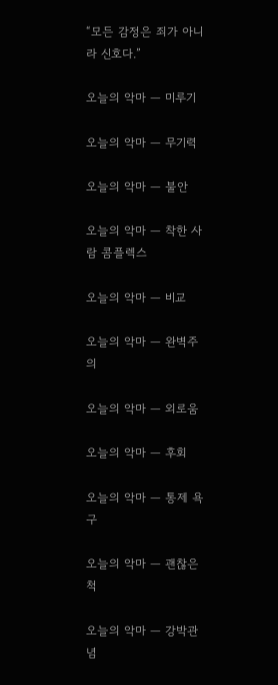“모든 감정은 죄가 아니라 신호다.”

오늘의 악마 ― 미루기

오늘의 악마 ― 무기력

오늘의 악마 ― 불안

오늘의 악마 ― 착한 사람 콤플렉스

오늘의 악마 ― 비교

오늘의 악마 ― 완벽주의

오늘의 악마 ― 외로움

오늘의 악마 ― 후회

오늘의 악마 ― 통제 욕구

오늘의 악마 ― 괜찮은 척

오늘의 악마 ― 강박관념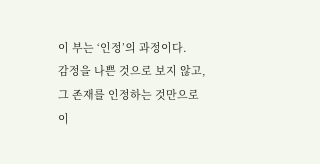이 부는 ‘인정’의 과정이다.
감정을 나쁜 것으로 보지 않고,
그 존재를 인정하는 것만으로
이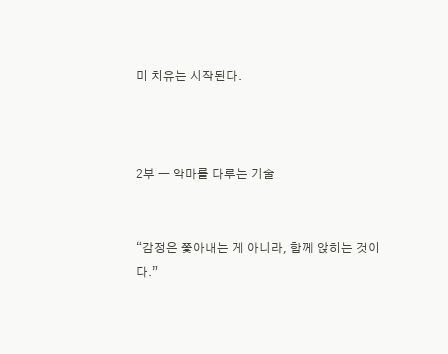미 치유는 시작된다.



2부 ― 악마를 다루는 기술


“감정은 쫓아내는 게 아니라, 함께 앉히는 것이다.”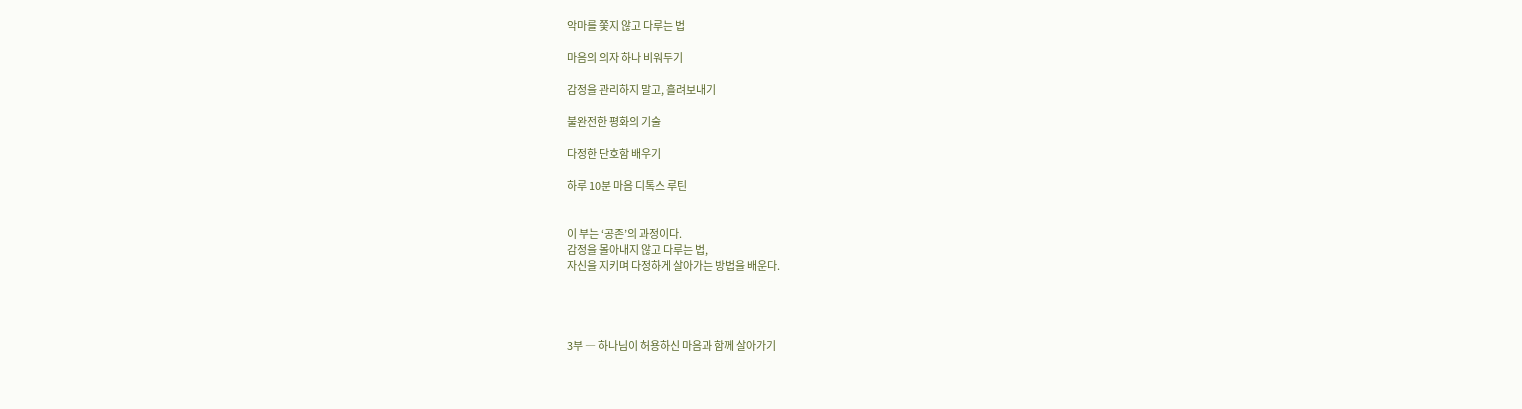악마를 쫓지 않고 다루는 법

마음의 의자 하나 비워두기

감정을 관리하지 말고, 흘려보내기

불완전한 평화의 기술

다정한 단호함 배우기

하루 10분 마음 디톡스 루틴


이 부는 ‘공존’의 과정이다.
감정을 몰아내지 않고 다루는 법,
자신을 지키며 다정하게 살아가는 방법을 배운다.




3부 ― 하나님이 허용하신 마음과 함께 살아가기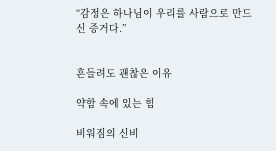“감정은 하나님이 우리를 사람으로 만드신 증거다.”


흔들려도 괜찮은 이유

약함 속에 있는 힘

비워짐의 신비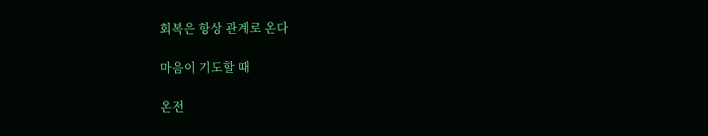회복은 항상 관계로 온다

마음이 기도할 때

온전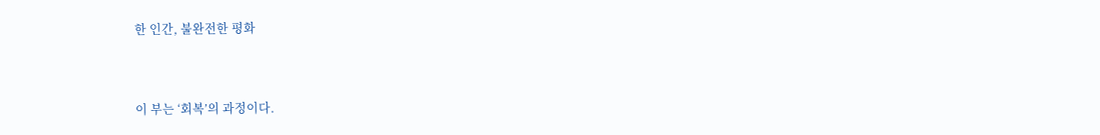한 인간, 불완전한 평화


이 부는 ‘회복’의 과정이다.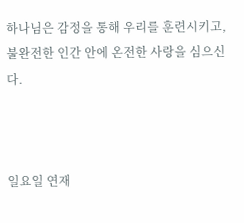하나님은 감정을 통해 우리를 훈련시키고,
불완전한 인간 안에 온전한 사랑을 심으신다.



일요일 연재